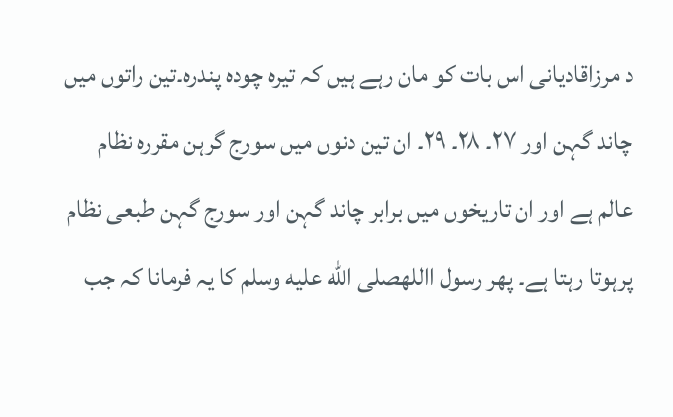د مرزاقادیانی اس بات کو مان رہے ہیں کہ تیرہ چودہ پندرہ۔تین راتوں میں چاند گہن اور ۲۷۔ ۲۸۔ ۲۹۔ ان تین دنوں میں سورج گرہن مقررہ نظام عالم ہے اور ان تاریخوں میں برابر چاند گہن اور سورج گہن طبعی نظام پرہوتا رہتا ہے۔ پھر رسول االلهصلى الله عليه وسلم کا یہ فرمانا کہ جب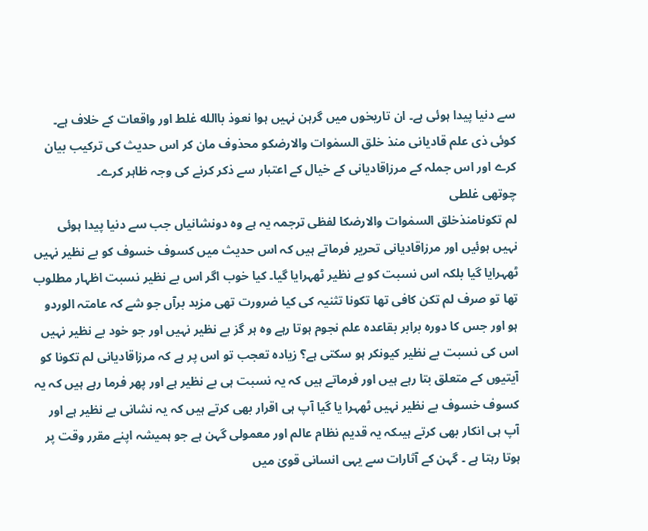سے دنیا پیدا ہوئی ہے۔ ان تاریخوں میں گرہن نہیں ہوا نعوذ باالله غلط اور واقعات کے خلاف ہے۔ کوئی ذی علم قادیانی منذ خلق السمٰوات والارضکو محذوف مان کر اس حدیث کی ترکیب بیان کرے اور اس جملہ کے مرزاقادیانی کے خیال کے اعتبار سے ذکر کرنے کی وجہ ظاہر کرے۔
چوتھی غلطی
لم تکونامنذخلق السمٰوات والارضکا لفظی ترجمہ یہ ہے وہ دونشانیاں جب سے دنیا پیدا ہوئی نہیں ہوئیں اور مرزاقادیانی تحریر فرماتے ہیں کہ اس حدیث میں کسوف خسوف کو بے نظیر نہیں ٹھہرایا گیا بلکہ اس نسبت کو بے نظیر ٹھہرایا گیا۔ کیا خوب اگر اس بے نظیر نسبت اظہار مطلوب تھا تو صرف لم تکن کافی تھا تکونا تثنیہ کی کیا ضرورت تھی مزید برآں جو شے کہ عامتہ الوردو ہو اور جس کا دورہ برابر بقاعدہ علم نجوم ہوتا رہے وہ ہر گز بے نظیر نہیں اور جو خود بے نظیر نہیں اس کی نسبت بے نظیر کیونکر ہو سکتی ہے؟ زیادہ تعجب تو اس پر ہے کہ مرزاقادیانی لم تکونا کو آیتیوں کے متعلق بتا رہے ہیں اور فرماتے ہیں کہ یہ نسبت ہی بے نظیر ہے اور پھر فرما رہے ہیں کہ یہ کسوف خسوف بے نظیر نہیں ٹھہرا یا گیا آپ ہی اقرار بھی کرتے ہیں کہ یہ نشانی بے نظیر ہے اور آپ ہی انکار بھی کرتے ہیںکہ یہ قدیم نظام عالم اور معمولی گہن ہے جو ہمیشہ اپنے مقرر وقت پر ہوتا رہتا ہے ۔ گہن کے آثارات سے یہی انسانی قویٰ میں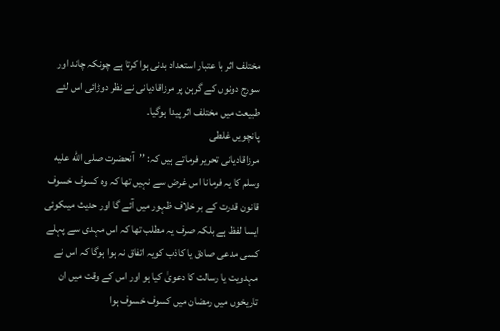مختلف اثر با عتبار استعداد بدنی ہوا کرتا ہے چونکہ چاند اور سورج دونوں کے گرہن پر مرزاقادیانی نے نظر دوڑائی اس لئے طبیعت میں مختلف اثر پیدا ہوگیا۔
پانچویں غلطی
مرزاقادیانی تحریر فرماتے ہیں کہ: ’’آنحضرت صلى الله عليه وسلم کا یہ فرمانا اس غرض سے نہیں تھا کہ وہ کسوف خسوف قانون قدرت کے بر خلاف ظہور میں آئے گا اور حدیث میںکوئی ایسا لفظ ہے بلکہ صرف یہ مطلب تھا کہ اس مہدی سے پہلے کسی مدعی صادق یا کاذب کویہ اتفاق نہ ہوا ہوگا کہ اس نے مہدویت یا رسالت کا دعویٰ کیا ہو اور اس کے وقت میں ان تاریخوں میں رمضان میں کسوف خسوف ہوا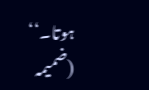ہوتا۔‘‘ (ضمیمہ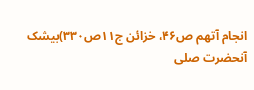انجام آتھم ص۴۶، خزائن ج۱۱ص۳۳۰)بیشک آنحضرت صلى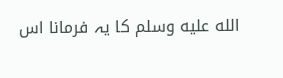الله عليه وسلم کا یہ فرمانا اس